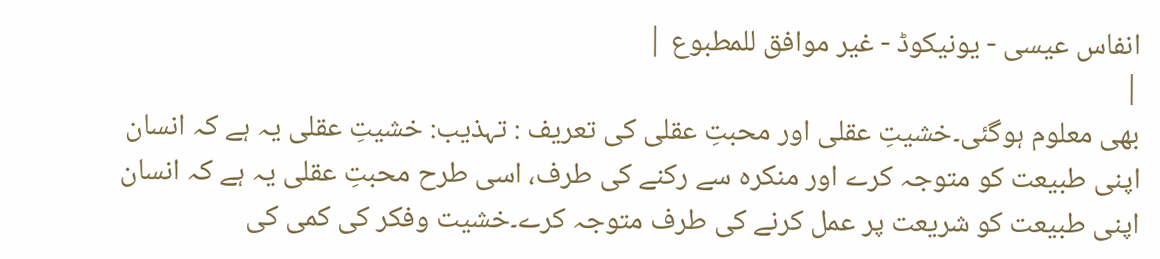انفاس عیسی - یونیکوڈ - غیر موافق للمطبوع |
|
بھی معلوم ہوگئی۔خشیتِ عقلی اور محبتِ عقلی کی تعریف : تہذیب: خشیتِ عقلی یہ ہے کہ انسان اپنی طبیعت کو متوجہ کرے اور منکرہ سے رکنے کی طرف، اسی طرح محبتِ عقلی یہ ہے کہ انسان اپنی طبیعت کو شریعت پر عمل کرنے کی طرف متوجہ کرے۔خشیت وفکر کی کمی کی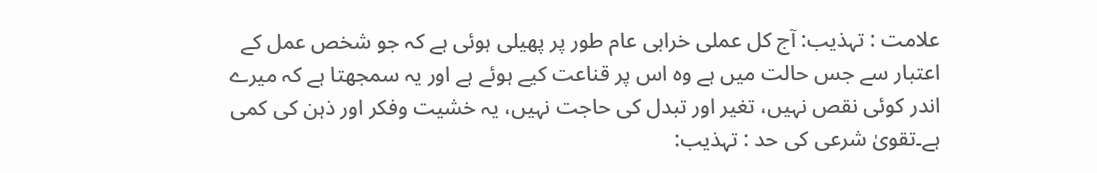علامت : تہذیب: آج کل عملی خرابی عام طور پر پھیلی ہوئی ہے کہ جو شخص عمل کے اعتبار سے جس حالت میں ہے وہ اس پر قناعت کیے ہوئے ہے اور یہ سمجھتا ہے کہ میرے اندر کوئی نقص نہیں، تغیر اور تبدل کی حاجت نہیں، یہ خشیت وفکر اور ذہن کی کمی ہے۔تقویٰ شرعی کی حد : تہذیب: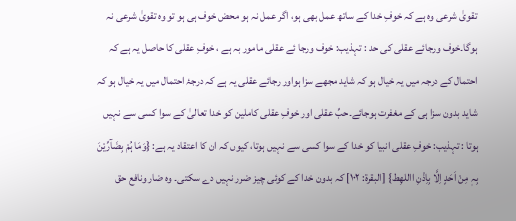تقویٰ شرعی وہ ہے کہ خوفِ خدا کے ساتھ عمل بھی ہو، اگر عمل نہ ہو محض خوف ہی ہو تو وہ تقویٰ شرعی نہ ہوگا۔خوف ورجائے عقلی کی حد : تہذیب: خوف ورجا ئے عقلی مامور بہ ہے ، خوفِ عقلی کا حاصل یہ ہے کہ احتمال کے درجہ میں یہ خیال ہو کہ شاید مجھے سزا ہواور رجائے عقلی یہ ہے کہ درجۂ احتمال میں یہ خیال ہو کہ شاید بدون سزا ہی کے مغفرت ہوجائے۔حبِّ عقلی اور خوفِ عقلی کاملین کو خدا تعالیٰ کے سوا کسی سے نہیں ہوتا : تہذیب: خوفِ عقلی انبیا کو خدا کے سوا کسی سے نہیں ہوتا، کیوں کہ ان کا اعتقاد یہ ہے: {وَمَا ہُمْ بِضَآرِّیْنَ بِہٖ مِنْ اَحَدٍ اِلَّا بِاِذْنِ االلهِط} [البقرۃ: ۱۰۲] کہ بدون خدا کے کوئی چیز ضرر نہیں دے سکتی۔ وہ ضار ونافع حق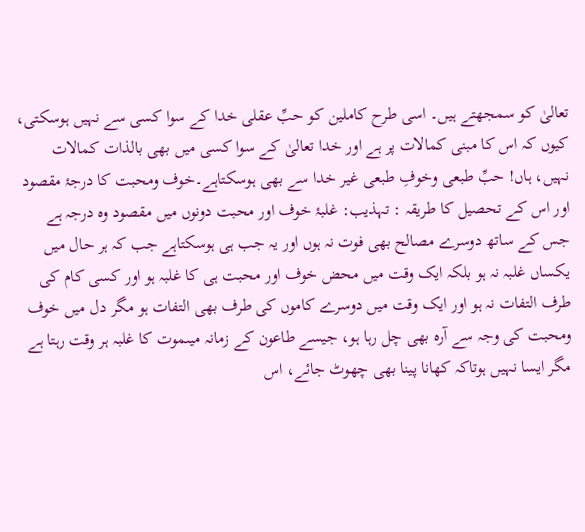تعالیٰ کو سمجھتے ہیں۔ اسی طرح کاملین کو حبِّ عقلی خدا کے سوا کسی سے نہیں ہوسکتی، کیوں کہ اس کا مبنی کمالات پر ہے اور خدا تعالیٰ کے سوا کسی میں بھی بالذات کمالات نہیں، ہاں! حبِّ طبعی وخوفِ طبعی غیر خدا سے بھی ہوسکتاہے۔خوف ومحبت کا درجۂ مقصود اور اس کے تحصیل کا طریقہ : تہذیب: غلبۂ خوف اور محبت دونوں میں مقصود وہ درجہ ہے جس کے ساتھ دوسرے مصالح بھی فوت نہ ہوں اور یہ جب ہی ہوسکتاہے جب کہ ہر حال میں یکساں غلبہ نہ ہو بلکہ ایک وقت میں محض خوف اور محبت ہی کا غلبہ ہو اور کسی کام کی طرف التفات نہ ہو اور ایک وقت میں دوسرے کاموں کی طرف بھی التفات ہو مگر دل میں خوف ومحبت کی وجہ سے آرہ بھی چل رہا ہو، جیسے طاعون کے زمانہ میںموت کا غلبہ ہر وقت رہتا ہے مگر ایسا نہیں ہوتاکہ کھانا پینا بھی چھوٹ جائے، اس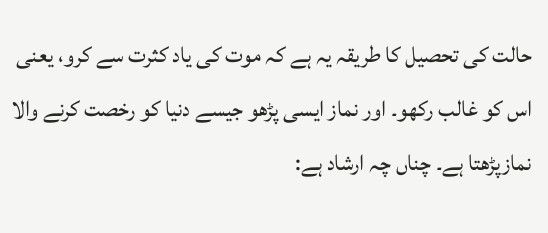حالت کی تحصیل کا طریقہ یہ ہے کہ موت کی یاد کثرت سے کرو، یعنی اس کو غالب رکھو۔ اور نماز ایسی پڑھو جیسے دنیا کو رخصت کرنے والا نمازپڑھتا ہے۔ چناں چہ ارشاد ہے: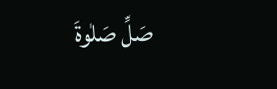صَلِّ صَلٰوۃَ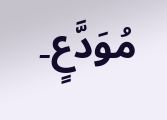مُوَدَّعٍ۔